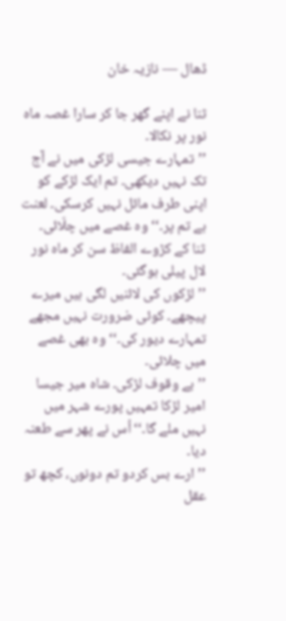ڈھال — نازیہ خان

ثنا نے اپنے گھر جا کر سارا غصہ ماہ نور پر نکالا۔
’’تمہارے جیسی لڑکی میں نے آج تک نہیں دیکھی۔ تم ایک لڑکے کو اپنی طرف مائل نہیں کرسکی۔ لعنت ہے تم پر۔‘‘ وہ غصے میں چلّائی۔
ثنا کے کڑوے الفاظ سن کر ماہ نور لال پیلی ہوگئی۔
’’لڑکوں کی لائنیں لگی ہیں میرے پیچھے۔ کوئی ضرورت نہیں مجھے تمہارے دیور کی۔‘‘ وہ بھی غصے میں چلائی۔
’’بے وقوف لڑکی۔ شاہ میر جیسا امیر لڑکا تمہیں پورے شہر میں نہیں ملے گا۔‘‘ اُس نے پھر سے طعنہ دیا۔
’’ارے بس کردو تم دونوں، کچھ تو عقل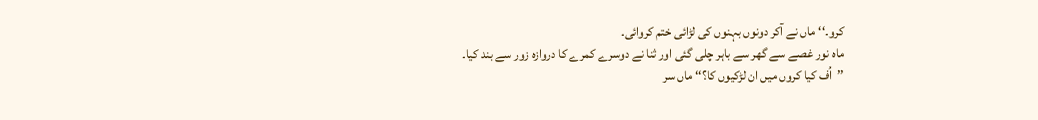کرو۔‘‘ ماں نے آکر دونوں بہنوں کی لڑائی ختم کروائی۔
ماہ نور غصے سے گھر سے باہر چلی گئی اور ثنا نے دوسرے کمرے کا دروازہ زور سے بند کیا۔
’’اُف کیا کروں میں ان لڑکیوں کا؟‘‘ ماں سر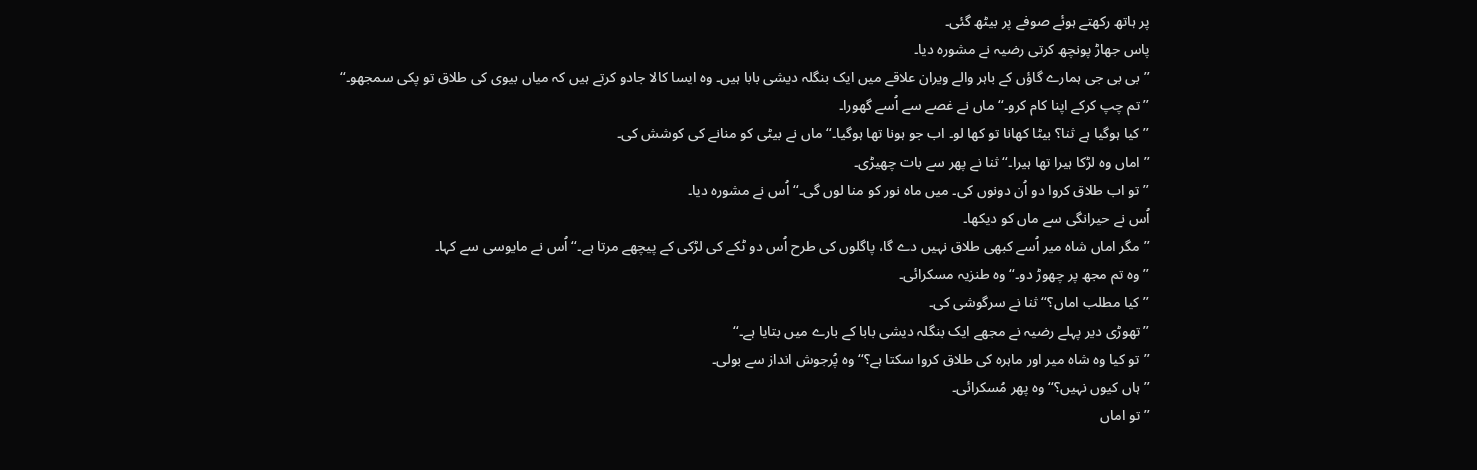پر ہاتھ رکھتے ہوئے صوفے پر بیٹھ گئی۔
پاس جھاڑ پونچھ کرتی رضیہ نے مشورہ دیا۔
’’بی بی جی ہمارے گاؤں کے باہر والے ویران علاقے میں ایک بنگلہ دیشی بابا ہیں۔ وہ ایسا کالا جادو کرتے ہیں کہ میاں بیوی کی طلاق تو پکی سمجھو۔‘‘
’’تم چپ کرکے اپنا کام کرو۔‘‘ ماں نے غصے سے اُسے گھورا۔
’’کیا ہوگیا ہے ثنا؟ بیٹا کھانا تو کھا لو۔ اب جو ہونا تھا ہوگیا۔‘‘ ماں نے بیٹی کو منانے کی کوشش کی۔
’’اماں وہ لڑکا ہیرا تھا ہیرا۔‘‘ ثنا نے پھر سے بات چھیڑی۔
’’تو اب طلاق کروا دو اُن دونوں کی۔ میں ماہ نور کو منا لوں گی۔‘‘ اُس نے مشورہ دیا۔
اُس نے حیرانگی سے ماں کو دیکھا۔
’’مگر اماں شاہ میر اُسے کبھی طلاق نہیں دے گا، پاگلوں کی طرح اُس دو ٹکے کی لڑکی کے پیچھے مرتا ہے۔‘‘ اُس نے مایوسی سے کہا۔
’’وہ تم مجھ پر چھوڑ دو۔‘‘ وہ طنزیہ مسکرائی۔
’’کیا مطلب اماں؟‘‘ ثنا نے سرگوشی کی۔
’’تھوڑی دیر پہلے رضیہ نے مجھے ایک بنگلہ دیشی بابا کے بارے میں بتایا ہے۔‘‘
’’تو کیا وہ شاہ میر اور ماہرہ کی طلاق کروا سکتا ہے؟‘‘ وہ پُرجوش انداز سے بولی۔
’’ہاں کیوں نہیں؟‘‘ وہ پھر مُسکرائی۔
’’تو اماں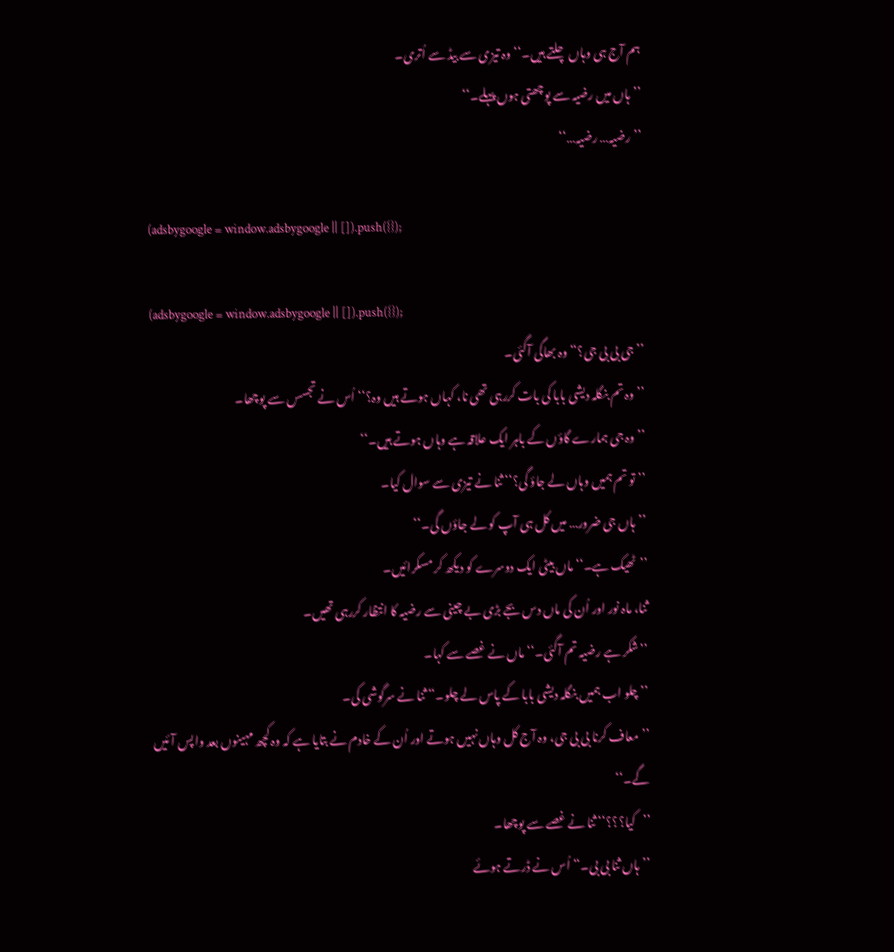ہم آج ہی وہاں چلتے ہیں۔‘‘ وہ تیزی سے بیڈ سے اُتری۔
’’ہاں میں رضیہ سے پوچھتی ہوں پہلے۔‘‘
’’رضیہ… رضیہ…‘‘

(adsbygoogle = window.adsbygoogle || []).push({});

(adsbygoogle = window.adsbygoogle || []).push({});
’’جی بی بی جی؟‘‘ وہ بھاگی آگئی۔
’’وہ تم بنگلہ دیشی بابا کی بات کررہی تھی نا، کہاں ہوتے ہیں وہ؟‘‘ اُس نے تجسس سے پوچھا۔
’’وہ جی ہمارے گاؤں کے باہر ایک علاقہ ہے وہاں ہوتے ہیں۔‘‘
’’تو تم ہمیں وہاں لے جاؤ گی؟‘‘ ثنا نے تیزی سے سوال کیا۔
’’ہاں جی ضرور… میں کل ہی آپ کو لے جاؤں گی۔‘‘
’’ٹھیک ہے۔‘‘ ماں بیٹی ایک دوسرے کو دیکھ کر مسکرائیں۔
ثنا، ماہ نور اور اُن کی ماں دس بجے بڑی بے چینی سے رضیہ کا انتظار کررہی تھیں۔
’’شکر ہے رضیہ تم آگئی۔‘‘ ماں نے غصے سے کہا۔
’’چلو اب ہمیں بنگلہ دیشی بابا کے پاس لے چلو۔‘‘ ثنا نے سرگوشی کی۔
’’معاف کرنا بی بی جی، وہ آج کل وہاں نہیں ہوتے اور اُن کے خادم نے بتایا ہے کہ وہ کچھ مہینوں بعد واپس آئیں گے۔‘‘
’’کیا؟؟؟‘‘ ثنا نے غصے سے پوچھا۔
’’ہاں ثنا بی بی۔‘‘ اُس نے ڈرتے ہوئے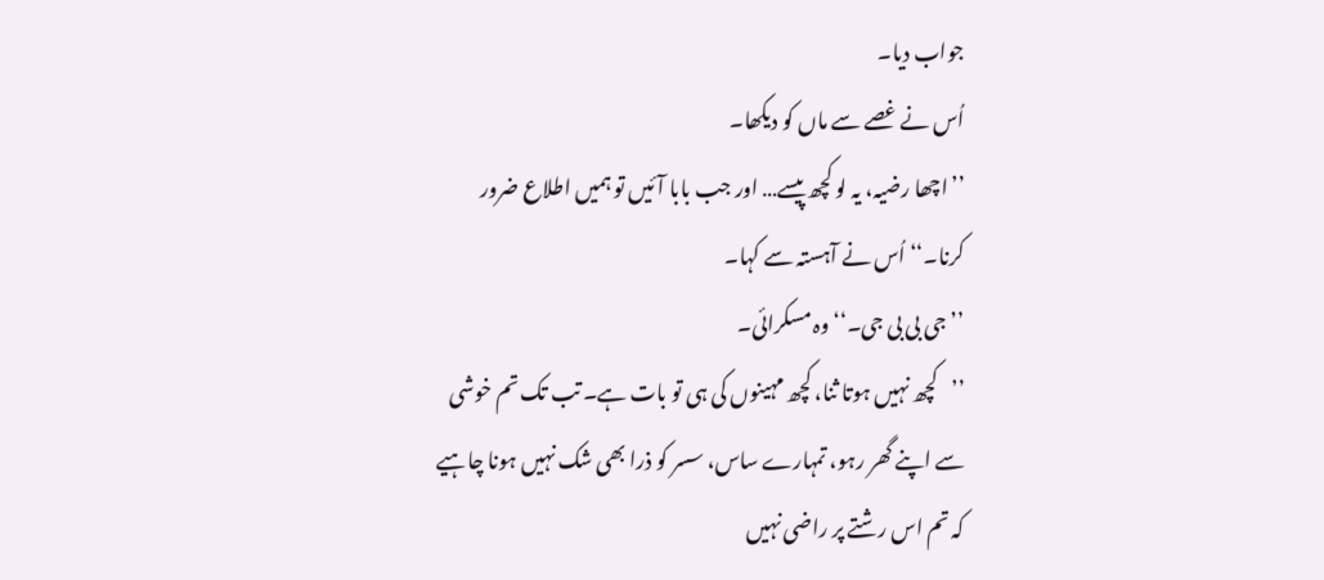جواب دیا۔
اُس نے غصے سے ماں کو دیکھا۔
’’اچھا رضیہ، یہ لو کچھ پیسے… اور جب بابا آئیں تو ہمیں اطلاع ضرور کرنا۔‘‘ اُس نے آہستہ سے کہا۔
’’جی بی بی جی۔‘‘ وہ مسکرائی۔
’’کچھ نہیں ہوتا ثنا، کچھ مہینوں کی ہی تو بات ہے۔ تب تک تم خوشی سے اپنے گھر رہو، تمہارے ساس، سسر کو ذرا بھی شک نہیں ہونا چاہیے کہ تم اس رشتے پر راضی نہیں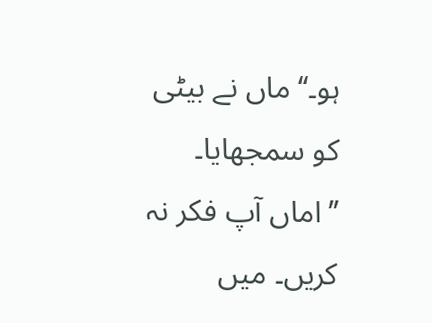ہو۔‘‘ ماں نے بیٹی کو سمجھایا۔
’’اماں آپ فکر نہ کریں۔ میں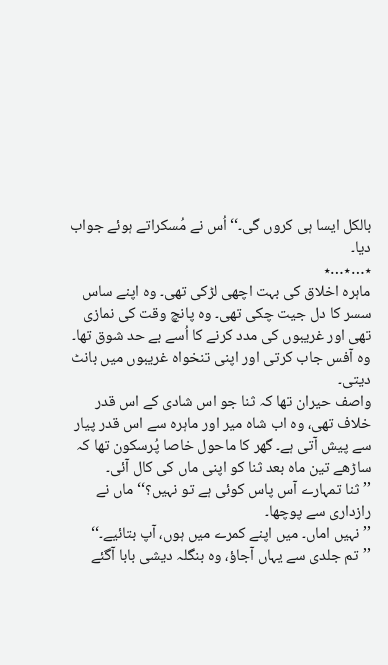بالکل ایسا ہی کروں گی۔‘‘ اُس نے مُسکراتے ہوئے جواب دیا۔
٭…٭…٭
ماہرہ اخلاق کی بہت اچھی لڑکی تھی۔ وہ اپنے ساس سسر کا دل جیت چکی تھی۔ وہ پانچ وقت کی نمازی تھی اور غریبوں کی مدد کرنے کا اُسے بے حد شوق تھا۔ وہ آفس جاب کرتی اور اپنی تنخواہ غریبوں میں بانٹ دیتی۔
واصف حیران تھا کہ ثنا جو اس شادی کے اس قدر خلاف تھی، وہ اب شاہ میر اور ماہرہ سے اس قدر پیار سے پیش آتی ہے۔ گھر کا ماحول خاصا پُرسکون تھا کہ ساڑھے تین ماہ بعد ثنا کو اپنی ماں کی کال آئی۔
’’ثنا تمہارے آس پاس کوئی ہے تو نہیں؟‘‘ ماں نے رازداری سے پوچھا۔
’’نہیں اماں۔ میں اپنے کمرے میں ہوں، آپ بتائیے۔‘‘
’’تم جلدی سے یہاں آجاؤ، وہ بنگلہ دیشی بابا آگئے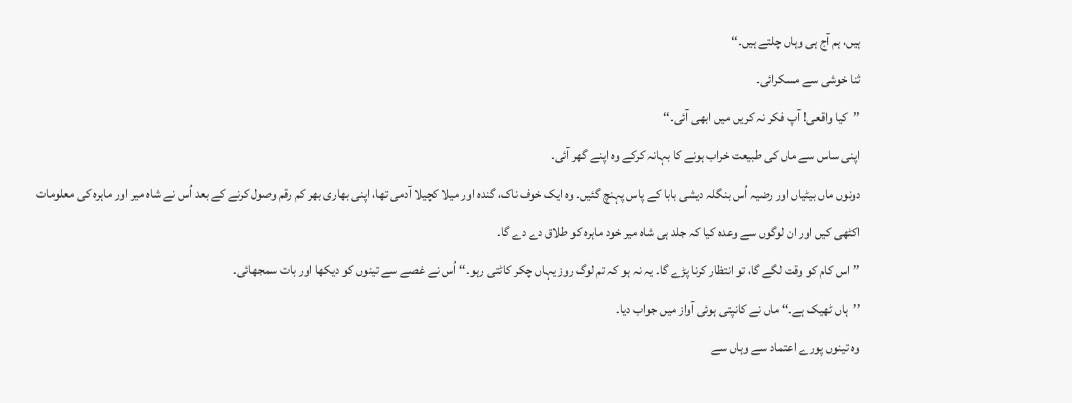ہیں، ہم آج ہی وہاں چلتے ہیں۔‘‘
ثنا خوشی سے مسکرائی۔
’’کیا واقعی! آپ فکر نہ کریں میں ابھی آئی۔‘‘
اپنی ساس سے ماں کی طبیعت خراب ہونے کا بہانہ کرکے وہ اپنے گھر آئی۔
دونوں ماں بیٹیاں اور رضیہ اُس بنگلہ دیشی بابا کے پاس پہنچ گئیں۔ وہ ایک خوف ناک، گندہ اور میلا کچیلا آدمی تھا، اپنی بھاری بھر کم رقم وصول کرنے کے بعد اُس نے شاہ میر اور ماہرہ کی معلومات اکٹھی کیں اور ان لوگوں سے وعدہ کیا کہ جلد ہی شاہ میر خود ماہرہ کو طلاق دے دے گا۔
’’اس کام کو وقت لگے گا، تو انتظار کرنا پڑے گا۔ یہ نہ ہو کہ تم لوگ روز یہاں چکر کاٹتی رہو۔‘‘ اُس نے غصے سے تینوں کو دیکھا اور بات سمجھائی۔
’’ہاں ٹھیک ہے۔‘‘ ماں نے کانپتی ہوئی آواز میں جواب دیا۔
وہ تینوں پورے اعتماد سے وہاں سے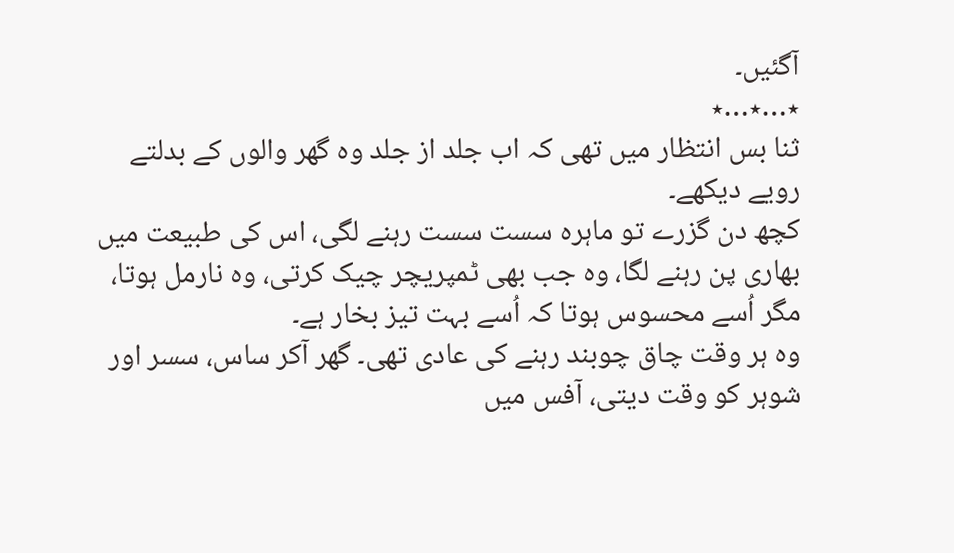آگئیں۔
٭…٭…٭
ثنا بس انتظار میں تھی کہ اب جلد از جلد وہ گھر والوں کے بدلتے رویے دیکھے۔
کچھ دن گزرے تو ماہرہ سست سست رہنے لگی، اس کی طبیعت میں بھاری پن رہنے لگا، وہ جب بھی ٹمپریچر چیک کرتی، وہ نارمل ہوتا، مگر اُسے محسوس ہوتا کہ اُسے بہت تیز بخار ہے۔
وہ ہر وقت چاق چوبند رہنے کی عادی تھی۔ گھر آکر ساس، سسر اور شوہر کو وقت دیتی، آفس میں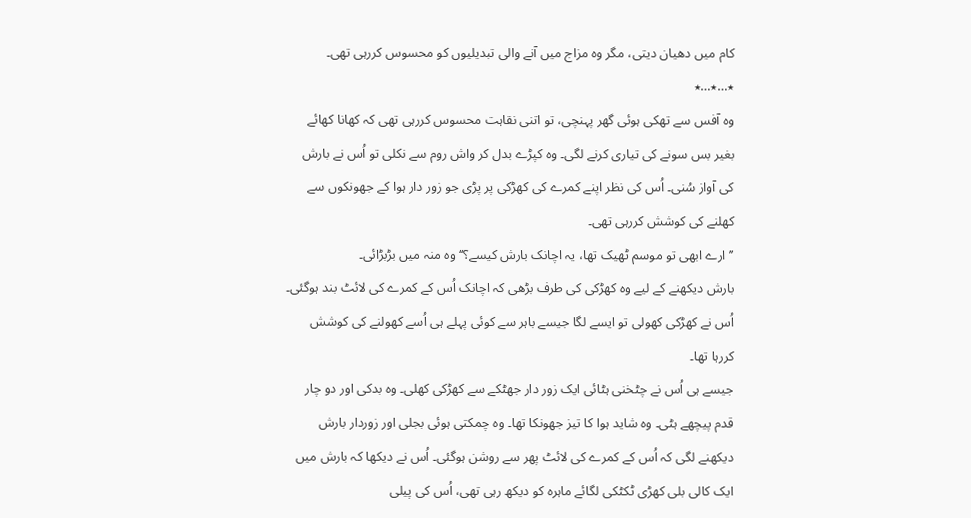کام میں دھیان دیتی، مگر وہ مزاج میں آنے والی تبدیلیوں کو محسوس کررہی تھی۔
٭…٭…٭
وہ آفس سے تھکی ہوئی گھر پہنچی، تو اتنی نقاہت محسوس کررہی تھی کہ کھانا کھائے بغیر بس سونے کی تیاری کرنے لگی۔ وہ کپڑے بدل کر واش روم سے نکلی تو اُس نے بارش کی آواز سُنی۔ اُس کی نظر اپنے کمرے کی کھڑکی پر پڑی جو زور دار ہوا کے جھونکوں سے کھلنے کی کوشش کررہی تھی۔
’’ارے ابھی تو موسم ٹھیک تھا، یہ اچانک بارش کیسے؟‘‘ وہ منہ میں بڑبڑائی۔
بارش دیکھنے کے لیے وہ کھڑکی کی طرف بڑھی کہ اچانک اُس کے کمرے کی لائٹ بند ہوگئی۔
اُس نے کھڑکی کھولی تو ایسے لگا جیسے باہر سے کوئی پہلے ہی اُسے کھولنے کی کوشش کررہا تھا۔
جیسے ہی اُس نے چٹخنی ہٹائی ایک زور دار جھٹکے سے کھڑکی کھلی۔ وہ بدکی اور دو چار قدم پیچھے ہٹی۔ وہ شاید ہوا کا تیز جھونکا تھا۔ وہ چمکتی ہوئی بجلی اور زوردار بارش دیکھنے لگی کہ اُس کے کمرے کی لائٹ پھر سے روشن ہوگئی۔ اُس نے دیکھا کہ بارش میں ایک کالی بلی کھڑی ٹکٹکی لگائے ماہرہ کو دیکھ رہی تھی، اُس کی پیلی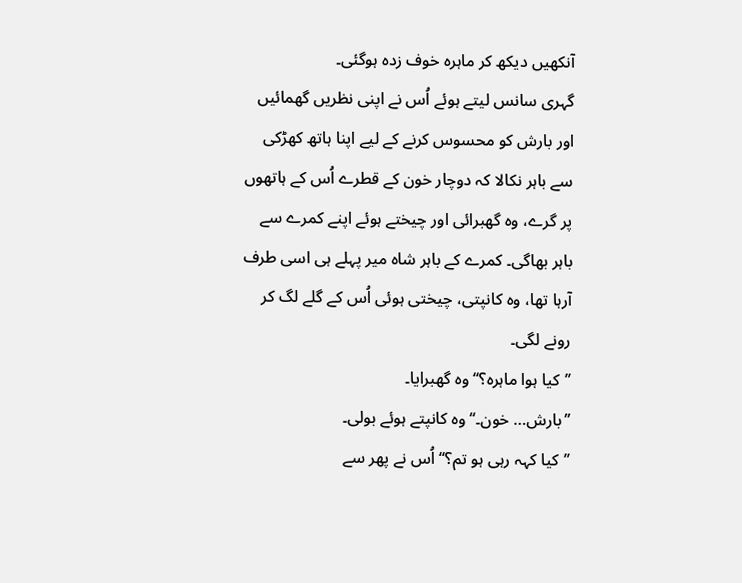آنکھیں دیکھ کر ماہرہ خوف زدہ ہوگئی۔
گہری سانس لیتے ہوئے اُس نے اپنی نظریں گھمائیں اور بارش کو محسوس کرنے کے لیے اپنا ہاتھ کھڑکی سے باہر نکالا کہ دوچار خون کے قطرے اُس کے ہاتھوں پر گرے، وہ گھبرائی اور چیختے ہوئے اپنے کمرے سے باہر بھاگی۔ کمرے کے باہر شاہ میر پہلے ہی اسی طرف آرہا تھا، وہ کانپتی، چیختی ہوئی اُس کے گلے لگ کر رونے لگی۔
’’کیا ہوا ماہرہ؟‘‘ وہ گھبرایا۔
’’بارش… خون۔‘‘ وہ کانپتے ہوئے بولی۔
’’کیا کہہ رہی ہو تم؟‘‘ اُس نے پھر سے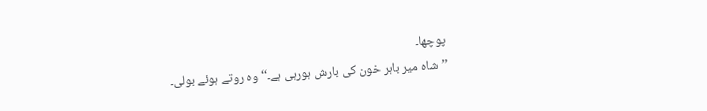پوچھا۔
’’شاہ میر باہر خون کی بارش ہورہی ہے۔‘‘ وہ روتے ہوئے بولی۔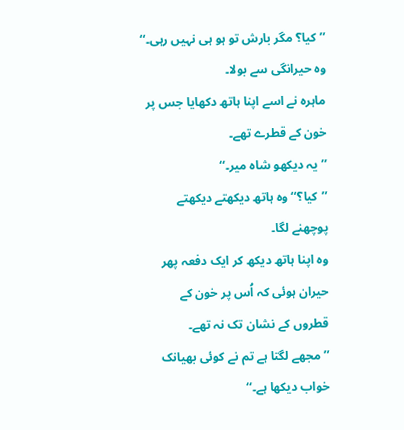’’کیا؟ مگر بارش تو ہو ہی نہیں رہی۔‘‘ وہ حیرانگی سے بولا۔
ماہرہ نے اسے اپنا ہاتھ دکھایا جس پر خون کے قطرے تھے۔
’’یہ دیکھو شاہ میر۔‘‘
’’کیا؟‘‘ وہ ہاتھ دیکھتے دیکھتے پوچھنے لگا۔
وہ اپنا ہاتھ دیکھ کر ایک دفعہ پھر حیران ہوئی کہ اُس پر خون کے قطروں کے نشان تک نہ تھے۔
’’مجھے لگتا ہے تم نے کوئی بھیانک خواب دیکھا ہے۔‘‘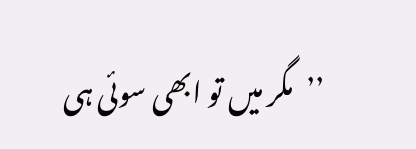’’مگر میں تو ابھی سوئی ہی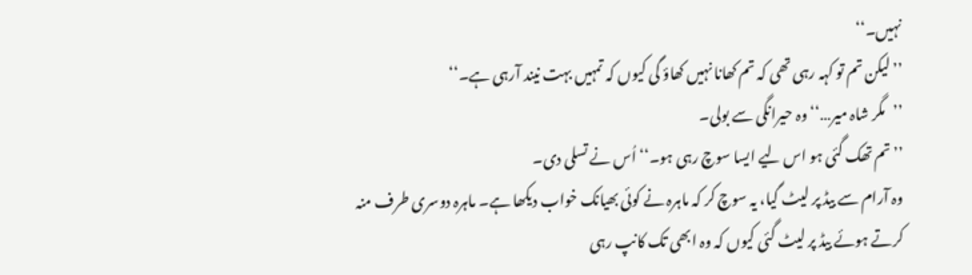نہیں۔‘‘
’’لیکن تم تو کہہ رہی تھی کہ تم کھانا نہیں کھاؤ گی کیوں کہ تمہیں بہت نیند آرہی ہے۔‘‘
’’مگر شاہ میر…‘‘ وہ حیرانگی سے بولی۔
’’تم تھک گئی ہو اس لیے ایسا سوچ رہی ہو۔‘‘ اُس نے تسلی دی۔
وہ آرام سے بیڈ پر لیٹ گیا، یہ سوچ کر کہ ماہرہ نے کوئی بھیانک خواب دیکھا ہے۔ ماہرہ دوسری طرف منہ کرتے ہوئے بیڈ پر لیٹ گئی کیوں کہ وہ ابھی تک کانپ رہی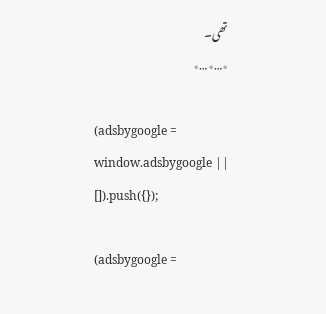تھی۔
٭…٭…٭

(adsbygoogle = window.adsbygoogle || []).push({});

(adsbygoogle =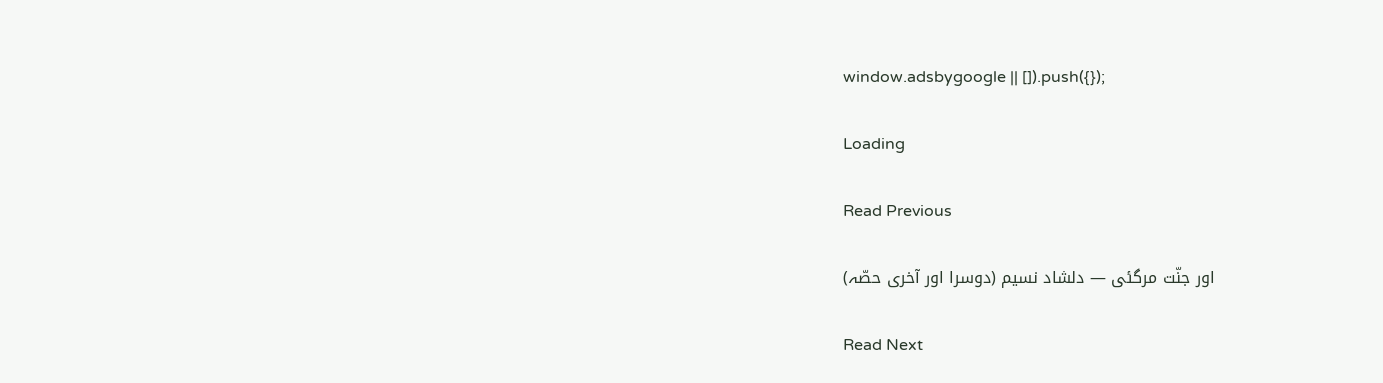window.adsbygoogle || []).push({});

Loading

Read Previous

اور جنّت مرگئی — دلشاد نسیم (دوسرا اور آخری حصّہ)

Read Next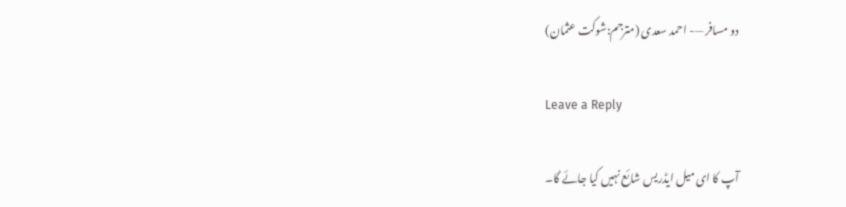دو مسافر —- احمد سعدی (مترجم:شوکت عثمان)

Leave a Reply

آپ کا ای میل ایڈریس شائع نہیں کیا جائے گا۔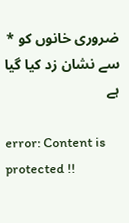ضروری خانوں کو * سے نشان زد کیا گیا ہے

error: Content is protected !!